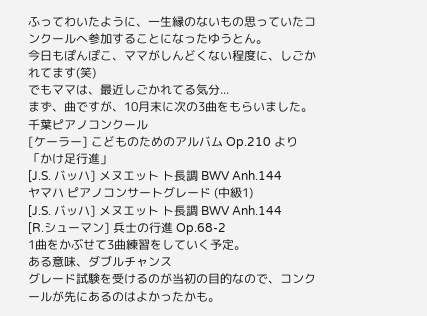ふってわいたように、一生縁のないもの思っていたコンクールへ参加することになったゆうとん。
今日もぽんぽこ、ママがしんどくない程度に、しごかれてます(笑)
でもママは、最近しごかれてる気分...
まず、曲ですが、10月末に次の3曲をもらいました。
千葉ピアノコンクール
[ケーラー] こどものためのアルバム Op.210 より 「かけ足行進」
[J.S. バッハ] メヌエット ト長調 BWV Anh.144
ヤマハ ピアノコンサートグレード (中級1)
[J.S. バッハ] メヌエット ト長調 BWV Anh.144
[R.シューマン] 兵士の行進 Op.68-2
1曲をかぶせて3曲練習をしていく予定。
ある意味、ダブルチャンス
グレード試験を受けるのが当初の目的なので、コンクールが先にあるのはよかったかも。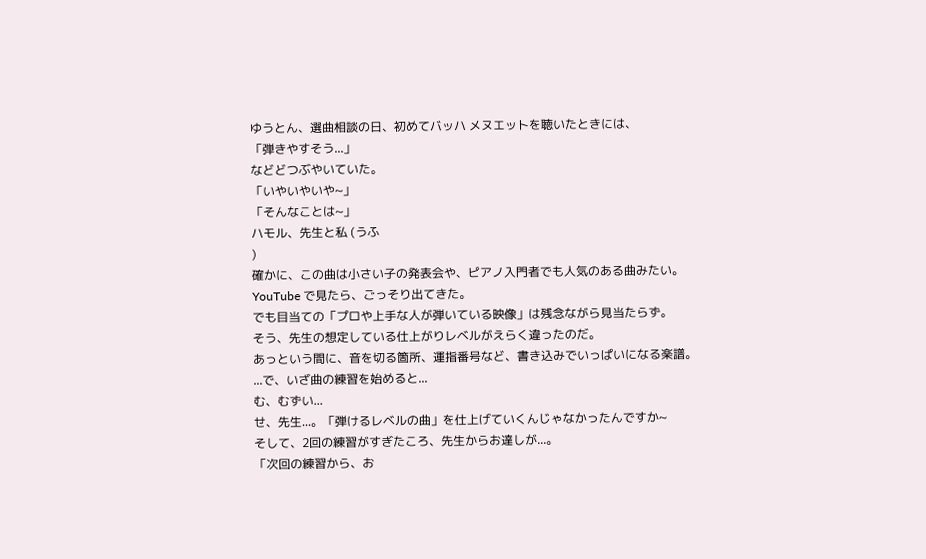ゆうとん、選曲相談の日、初めてバッハ メヌエットを聴いたときには、
「弾きやすそう...」
などどつぶやいていた。
「いやいやいや~」
「そんなことは~」
ハモル、先生と私 (うふ
)
確かに、この曲は小さい子の発表会や、ピアノ入門者でも人気のある曲みたい。
YouTube で見たら、ごっそり出てきた。
でも目当ての「プロや上手な人が弾いている映像」は残念ながら見当たらず。
そう、先生の想定している仕上がりレベルがえらく違ったのだ。
あっという間に、音を切る箇所、運指番号など、書き込みでいっぱいになる楽譜。
...で、いざ曲の練習を始めると...
む、むずい...
せ、先生...。「弾けるレベルの曲」を仕上げていくんじゃなかったんですか~
そして、2回の練習がすぎたころ、先生からお達しが...。
「次回の練習から、お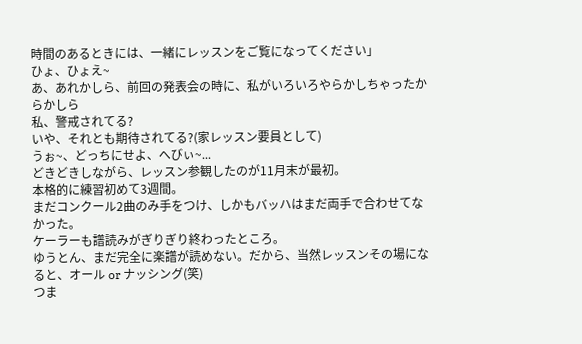時間のあるときには、一緒にレッスンをご覧になってください」
ひょ、ひょえ~
あ、あれかしら、前回の発表会の時に、私がいろいろやらかしちゃったからかしら
私、警戒されてる?
いや、それとも期待されてる?(家レッスン要員として)
うぉ~、どっちにせよ、へびぃ~...
どきどきしながら、レッスン参観したのが11月末が最初。
本格的に練習初めて3週間。
まだコンクール2曲のみ手をつけ、しかもバッハはまだ両手で合わせてなかった。
ケーラーも譜読みがぎりぎり終わったところ。
ゆうとん、まだ完全に楽譜が読めない。だから、当然レッスンその場になると、オール or ナッシング(笑)
つま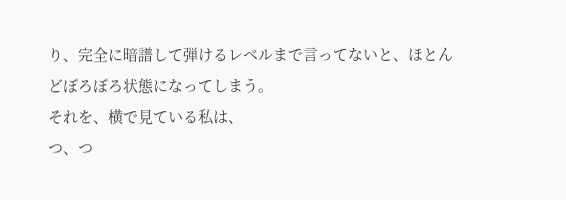り、完全に暗譜して弾けるレベルまで言ってないと、ほとんどぼろぼろ状態になってしまう。
それを、横で見ている私は、
つ、つ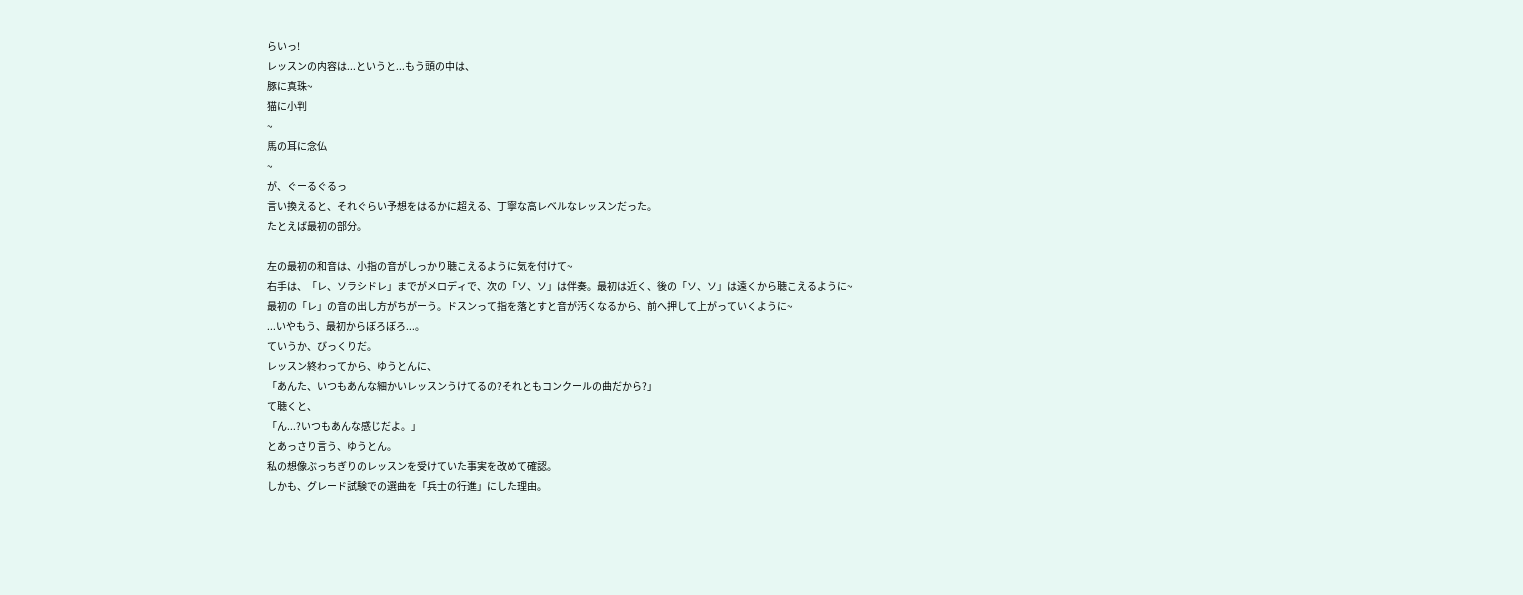らいっ!
レッスンの内容は...というと...もう頭の中は、
豚に真珠~
猫に小判
~
馬の耳に念仏
~
が、ぐーるぐるっ
言い換えると、それぐらい予想をはるかに超える、丁寧な高レベルなレッスンだった。
たとえば最初の部分。

左の最初の和音は、小指の音がしっかり聴こえるように気を付けて~
右手は、「レ、ソラシドレ」までがメロディで、次の「ソ、ソ」は伴奏。最初は近く、後の「ソ、ソ」は遠くから聴こえるように~
最初の「レ」の音の出し方がちがーう。ドスンって指を落とすと音が汚くなるから、前へ押して上がっていくように~
...いやもう、最初からぼろぼろ...。
ていうか、びっくりだ。
レッスン終わってから、ゆうとんに、
「あんた、いつもあんな細かいレッスンうけてるの?それともコンクールの曲だから?」
て聴くと、
「ん...?いつもあんな感じだよ。」
とあっさり言う、ゆうとん。
私の想像ぶっちぎりのレッスンを受けていた事実を改めて確認。
しかも、グレード試験での選曲を「兵士の行進」にした理由。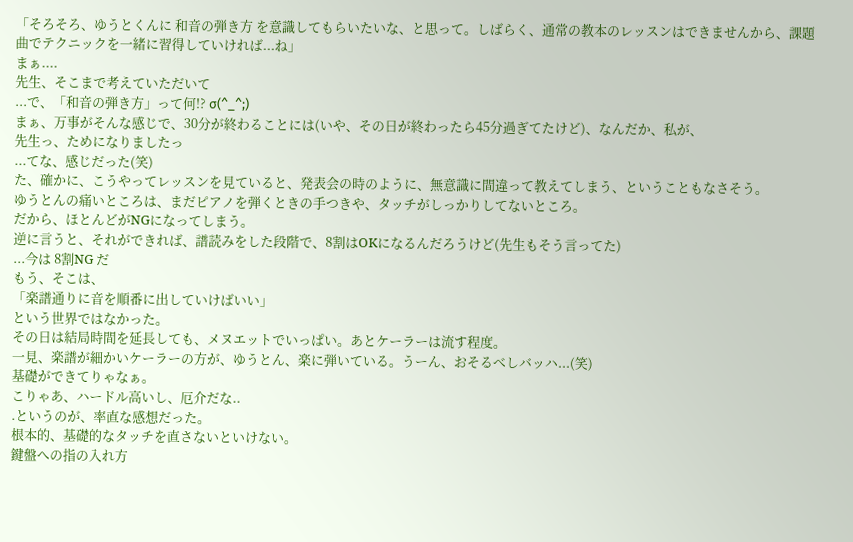「そろそろ、ゆうとくんに 和音の弾き方 を意識してもらいたいな、と思って。しばらく、通常の教本のレッスンはできませんから、課題曲でテクニックを一緒に習得していければ...ね」
まぁ....
先生、そこまで考えていただいて
...で、「和音の弾き方」って何!? σ(^_^;)
まぁ、万事がそんな感じで、30分が終わることには(いや、その日が終わったら45分過ぎてたけど)、なんだか、私が、
先生っ、ためになりましたっ
...てな、感じだった(笑)
た、確かに、こうやってレッスンを見ていると、発表会の時のように、無意識に間違って教えてしまう、ということもなさそう。
ゆうとんの痛いところは、まだピアノを弾くときの手つきや、タッチがしっかりしてないところ。
だから、ほとんどがNGになってしまう。
逆に言うと、それができれば、譜読みをした段階で、8割はOKになるんだろうけど(先生もそう言ってた)
...今は 8割NG だ
もう、そこは、
「楽譜通りに音を順番に出していけばいい」
という世界ではなかった。
その日は結局時間を延長しても、メヌエットでいっぱい。あとケーラーは流す程度。
一見、楽譜が細かいケーラーの方が、ゆうとん、楽に弾いている。うーん、おそるべしバッハ...(笑)
基礎ができてりゃなぁ。
こりゃあ、ハードル高いし、厄介だな..
.というのが、率直な感想だった。
根本的、基礎的なタッチを直さないといけない。
鍵盤への指の入れ方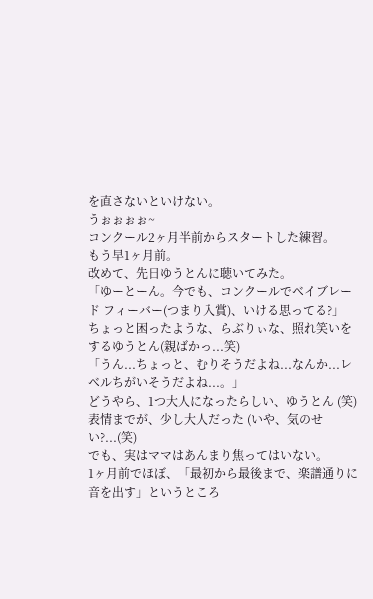を直さないといけない。
うぉぉぉぉ~
コンクール2ヶ月半前からスタートした練習。
もう早1ヶ月前。
改めて、先日ゆうとんに聴いてみた。
「ゆーとーん。今でも、コンクールでベイブレード フィーバー(つまり入賞)、いける思ってる?」
ちょっと困ったような、らぶりぃな、照れ笑いをするゆうとん(親ばかっ...笑)
「うん...ちょっと、むりそうだよね...なんか...レベルちがいそうだよね...。」
どうやら、1つ大人になったらしい、ゆうとん (笑)
表情までが、少し大人だった (いや、気のせい?...(笑)
でも、実はママはあんまり焦ってはいない。
1ヶ月前でほぼ、「最初から最後まで、楽譜通りに音を出す」というところ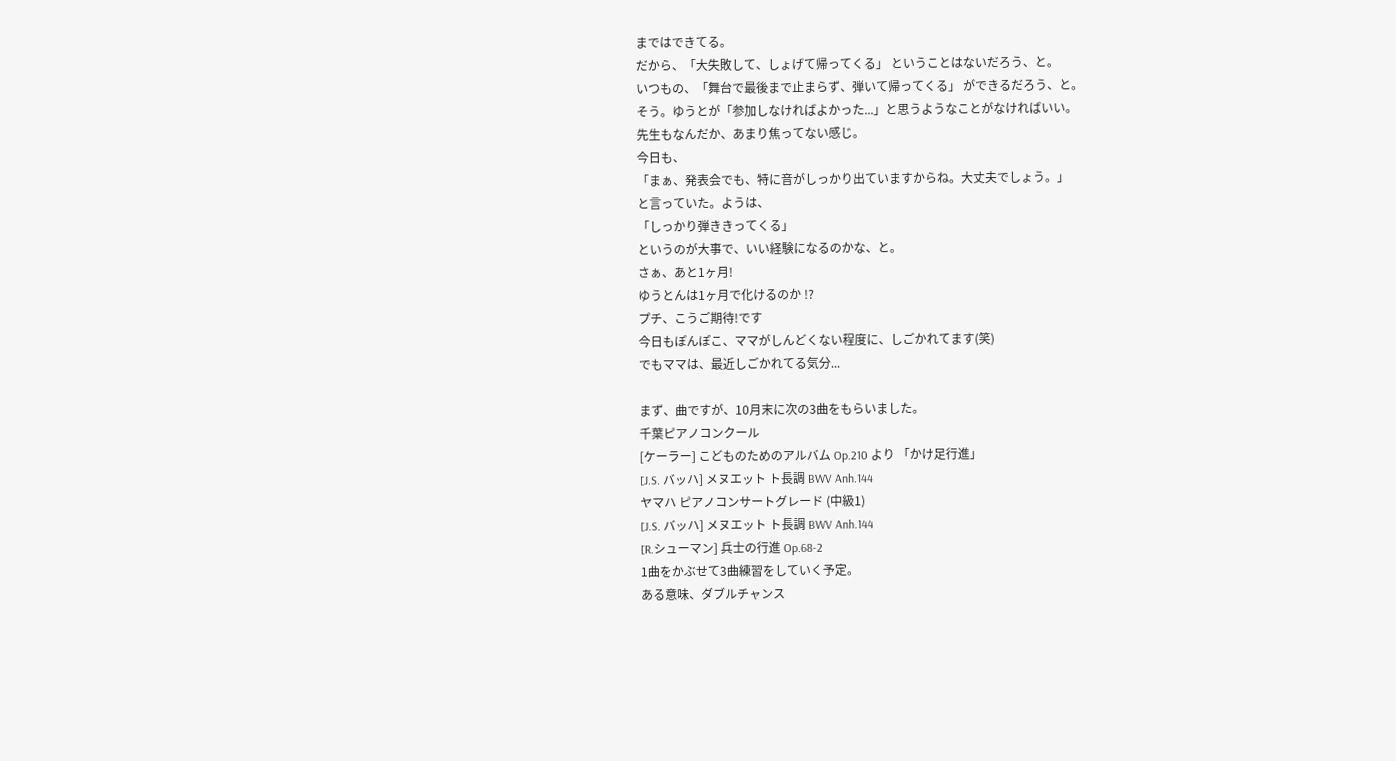まではできてる。
だから、「大失敗して、しょげて帰ってくる」 ということはないだろう、と。
いつもの、「舞台で最後まで止まらず、弾いて帰ってくる」 ができるだろう、と。
そう。ゆうとが「参加しなければよかった...」と思うようなことがなければいい。
先生もなんだか、あまり焦ってない感じ。
今日も、
「まぁ、発表会でも、特に音がしっかり出ていますからね。大丈夫でしょう。」
と言っていた。ようは、
「しっかり弾ききってくる」
というのが大事で、いい経験になるのかな、と。
さぁ、あと1ヶ月!
ゆうとんは1ヶ月で化けるのか !?
プチ、こうご期待!です
今日もぽんぽこ、ママがしんどくない程度に、しごかれてます(笑)
でもママは、最近しごかれてる気分...

まず、曲ですが、10月末に次の3曲をもらいました。
千葉ピアノコンクール
[ケーラー] こどものためのアルバム Op.210 より 「かけ足行進」
[J.S. バッハ] メヌエット ト長調 BWV Anh.144
ヤマハ ピアノコンサートグレード (中級1)
[J.S. バッハ] メヌエット ト長調 BWV Anh.144
[R.シューマン] 兵士の行進 Op.68-2
1曲をかぶせて3曲練習をしていく予定。
ある意味、ダブルチャンス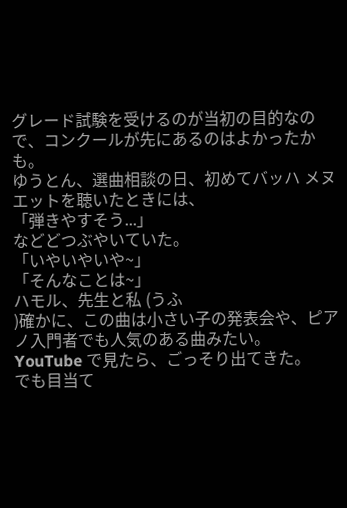グレード試験を受けるのが当初の目的なので、コンクールが先にあるのはよかったかも。
ゆうとん、選曲相談の日、初めてバッハ メヌエットを聴いたときには、
「弾きやすそう...」
などどつぶやいていた。
「いやいやいや~」
「そんなことは~」
ハモル、先生と私 (うふ
)確かに、この曲は小さい子の発表会や、ピアノ入門者でも人気のある曲みたい。
YouTube で見たら、ごっそり出てきた。
でも目当て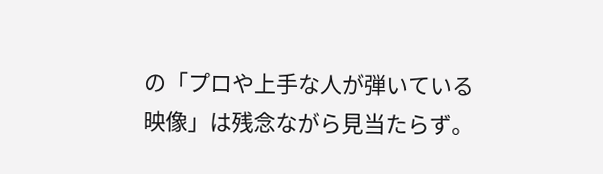の「プロや上手な人が弾いている映像」は残念ながら見当たらず。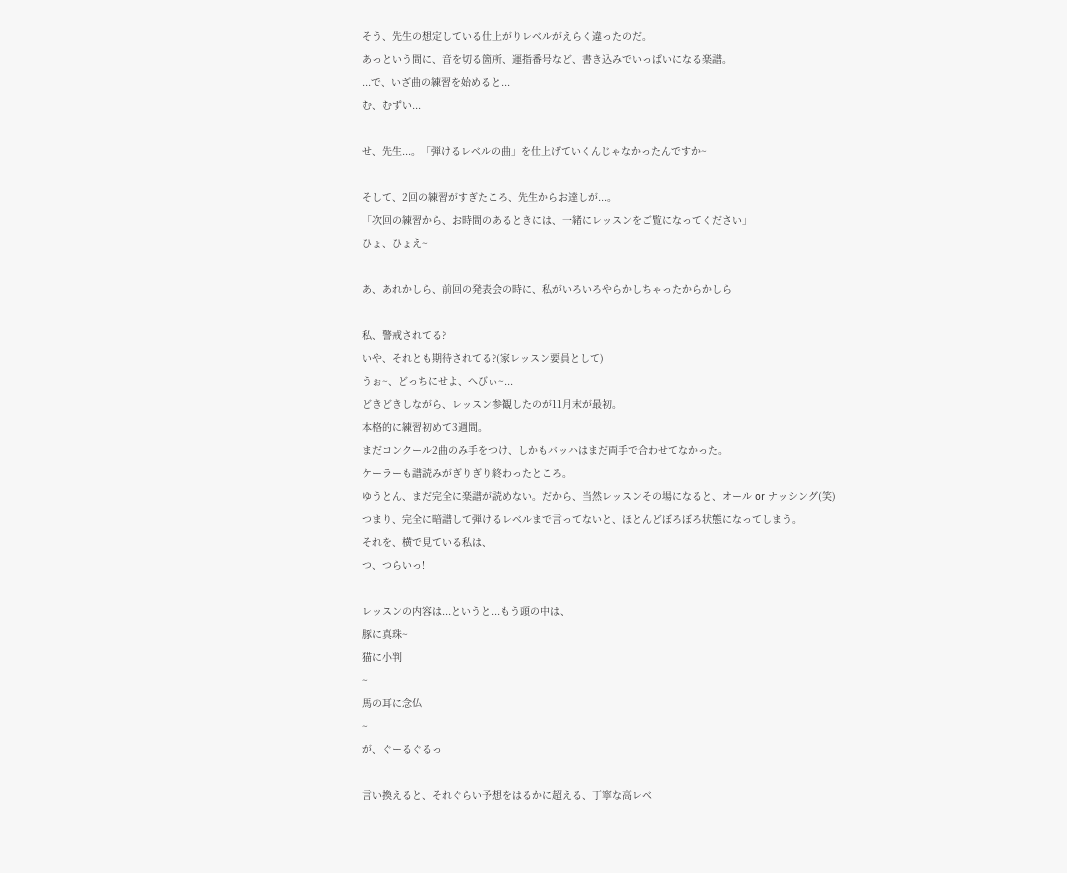そう、先生の想定している仕上がりレベルがえらく違ったのだ。
あっという間に、音を切る箇所、運指番号など、書き込みでいっぱいになる楽譜。
...で、いざ曲の練習を始めると...
む、むずい...

せ、先生...。「弾けるレベルの曲」を仕上げていくんじゃなかったんですか~

そして、2回の練習がすぎたころ、先生からお達しが...。
「次回の練習から、お時間のあるときには、一緒にレッスンをご覧になってください」
ひょ、ひょえ~

あ、あれかしら、前回の発表会の時に、私がいろいろやらかしちゃったからかしら

私、警戒されてる?
いや、それとも期待されてる?(家レッスン要員として)
うぉ~、どっちにせよ、へびぃ~...
どきどきしながら、レッスン参観したのが11月末が最初。
本格的に練習初めて3週間。
まだコンクール2曲のみ手をつけ、しかもバッハはまだ両手で合わせてなかった。
ケーラーも譜読みがぎりぎり終わったところ。
ゆうとん、まだ完全に楽譜が読めない。だから、当然レッスンその場になると、オール or ナッシング(笑)
つまり、完全に暗譜して弾けるレベルまで言ってないと、ほとんどぼろぼろ状態になってしまう。
それを、横で見ている私は、
つ、つらいっ!

レッスンの内容は...というと...もう頭の中は、
豚に真珠~
猫に小判
~
馬の耳に念仏
~
が、ぐーるぐるっ

言い換えると、それぐらい予想をはるかに超える、丁寧な高レベ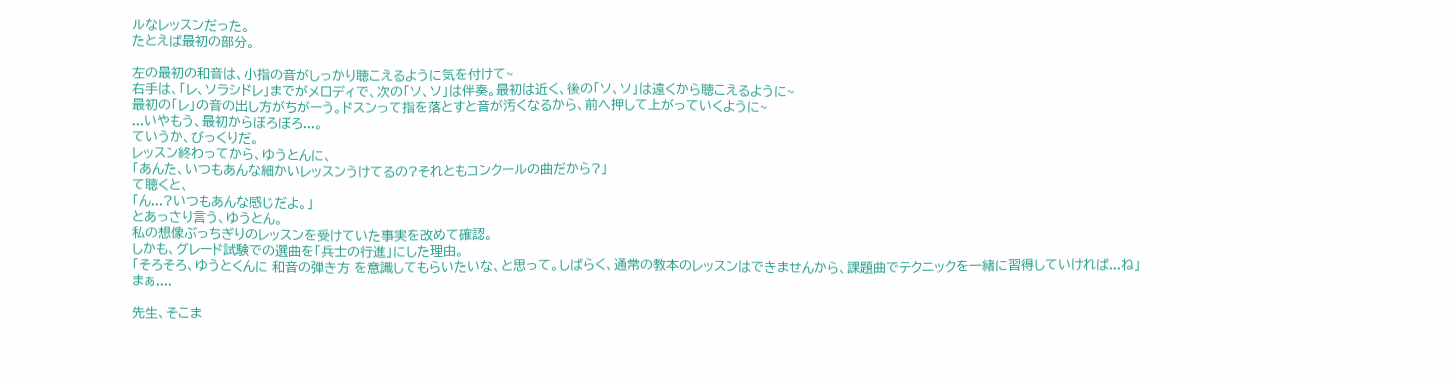ルなレッスンだった。
たとえば最初の部分。

左の最初の和音は、小指の音がしっかり聴こえるように気を付けて~
右手は、「レ、ソラシドレ」までがメロディで、次の「ソ、ソ」は伴奏。最初は近く、後の「ソ、ソ」は遠くから聴こえるように~
最初の「レ」の音の出し方がちがーう。ドスンって指を落とすと音が汚くなるから、前へ押して上がっていくように~
...いやもう、最初からぼろぼろ...。
ていうか、びっくりだ。
レッスン終わってから、ゆうとんに、
「あんた、いつもあんな細かいレッスンうけてるの?それともコンクールの曲だから?」
て聴くと、
「ん...?いつもあんな感じだよ。」
とあっさり言う、ゆうとん。
私の想像ぶっちぎりのレッスンを受けていた事実を改めて確認。
しかも、グレード試験での選曲を「兵士の行進」にした理由。
「そろそろ、ゆうとくんに 和音の弾き方 を意識してもらいたいな、と思って。しばらく、通常の教本のレッスンはできませんから、課題曲でテクニックを一緒に習得していければ...ね」
まぁ....

先生、そこま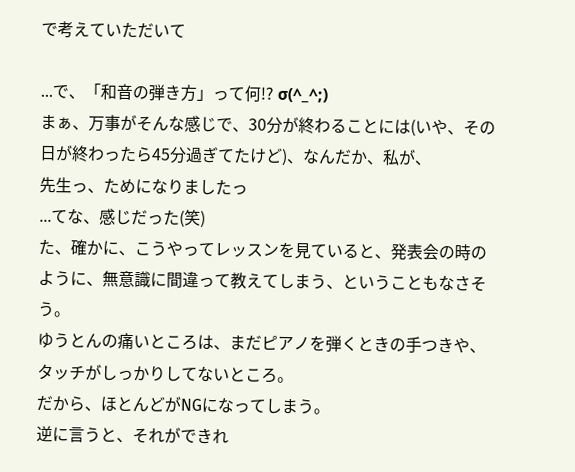で考えていただいて

...で、「和音の弾き方」って何!? σ(^_^;)
まぁ、万事がそんな感じで、30分が終わることには(いや、その日が終わったら45分過ぎてたけど)、なんだか、私が、
先生っ、ためになりましたっ
...てな、感じだった(笑)
た、確かに、こうやってレッスンを見ていると、発表会の時のように、無意識に間違って教えてしまう、ということもなさそう。
ゆうとんの痛いところは、まだピアノを弾くときの手つきや、タッチがしっかりしてないところ。
だから、ほとんどがNGになってしまう。
逆に言うと、それができれ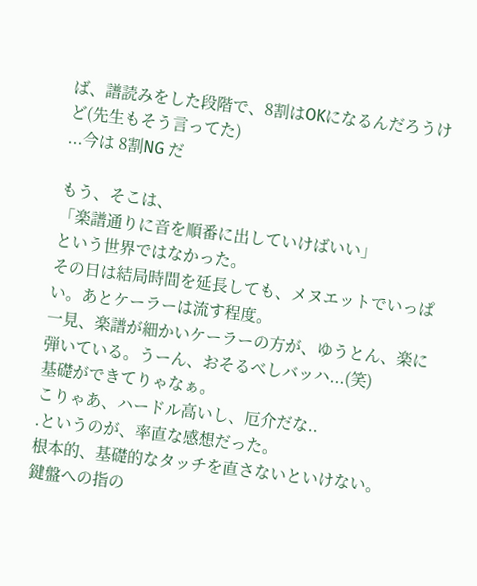ば、譜読みをした段階で、8割はOKになるんだろうけど(先生もそう言ってた)
...今は 8割NG だ

もう、そこは、
「楽譜通りに音を順番に出していけばいい」
という世界ではなかった。
その日は結局時間を延長しても、メヌエットでいっぱい。あとケーラーは流す程度。
一見、楽譜が細かいケーラーの方が、ゆうとん、楽に弾いている。うーん、おそるべしバッハ...(笑)
基礎ができてりゃなぁ。
こりゃあ、ハードル高いし、厄介だな..
.というのが、率直な感想だった。
根本的、基礎的なタッチを直さないといけない。
鍵盤への指の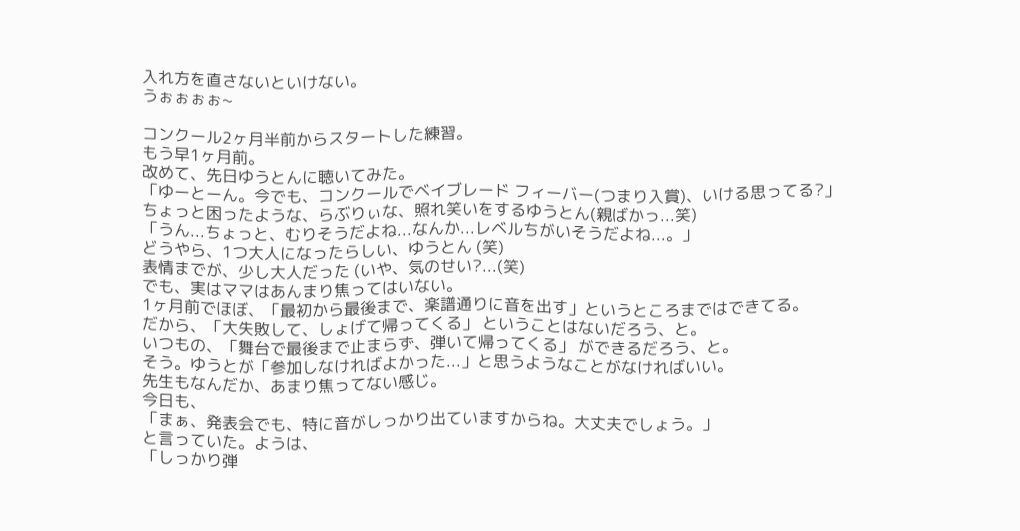入れ方を直さないといけない。
うぉぉぉぉ~

コンクール2ヶ月半前からスタートした練習。
もう早1ヶ月前。
改めて、先日ゆうとんに聴いてみた。
「ゆーとーん。今でも、コンクールでベイブレード フィーバー(つまり入賞)、いける思ってる?」
ちょっと困ったような、らぶりぃな、照れ笑いをするゆうとん(親ばかっ...笑)
「うん...ちょっと、むりそうだよね...なんか...レベルちがいそうだよね...。」
どうやら、1つ大人になったらしい、ゆうとん (笑)
表情までが、少し大人だった (いや、気のせい?...(笑)
でも、実はママはあんまり焦ってはいない。
1ヶ月前でほぼ、「最初から最後まで、楽譜通りに音を出す」というところまではできてる。
だから、「大失敗して、しょげて帰ってくる」 ということはないだろう、と。
いつもの、「舞台で最後まで止まらず、弾いて帰ってくる」 ができるだろう、と。
そう。ゆうとが「参加しなければよかった...」と思うようなことがなければいい。
先生もなんだか、あまり焦ってない感じ。
今日も、
「まぁ、発表会でも、特に音がしっかり出ていますからね。大丈夫でしょう。」
と言っていた。ようは、
「しっかり弾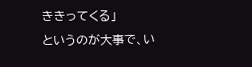ききってくる」
というのが大事で、い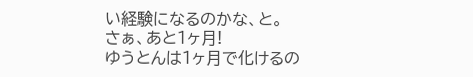い経験になるのかな、と。
さぁ、あと1ヶ月!
ゆうとんは1ヶ月で化けるの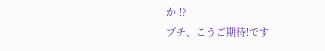か !?
プチ、こうご期待!です